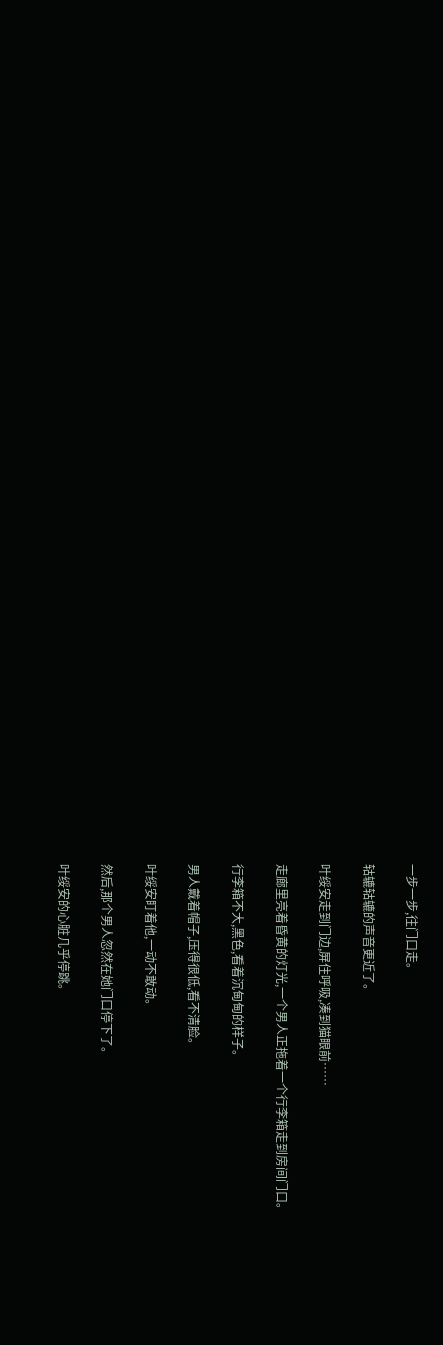一步一步,往门口走。

轱辘轱辘的声音更近了。

叶绥安走到门边,屏住呼吸,凑到猫眼前……

走廊里亮着昏黄的灯光,一个男人正拖着一个行李箱走到房间门口。

行李箱不大,黑色,看着沉甸甸的样子。

男人戴着帽子,压得很低,看不清脸。

叶绥安盯着他,一动不敢动。

然后,那个男人忽然在她门口停下了。

叶绥安的心脏几乎停跳。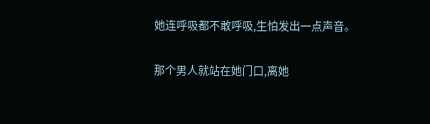她连呼吸都不敢呼吸,生怕发出一点声音。

那个男人就站在她门口,离她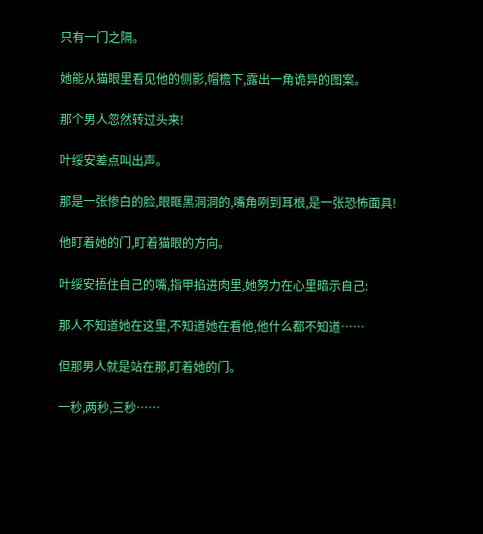只有一门之隔。

她能从猫眼里看见他的侧影,帽檐下,露出一角诡异的图案。

那个男人忽然转过头来!

叶绥安差点叫出声。

那是一张惨白的脸,眼眶黑洞洞的,嘴角咧到耳根,是一张恐怖面具!

他盯着她的门,盯着猫眼的方向。

叶绥安捂住自己的嘴,指甲掐进肉里,她努力在心里暗示自己:

那人不知道她在这里,不知道她在看他,他什么都不知道……

但那男人就是站在那,盯着她的门。

一秒,两秒,三秒……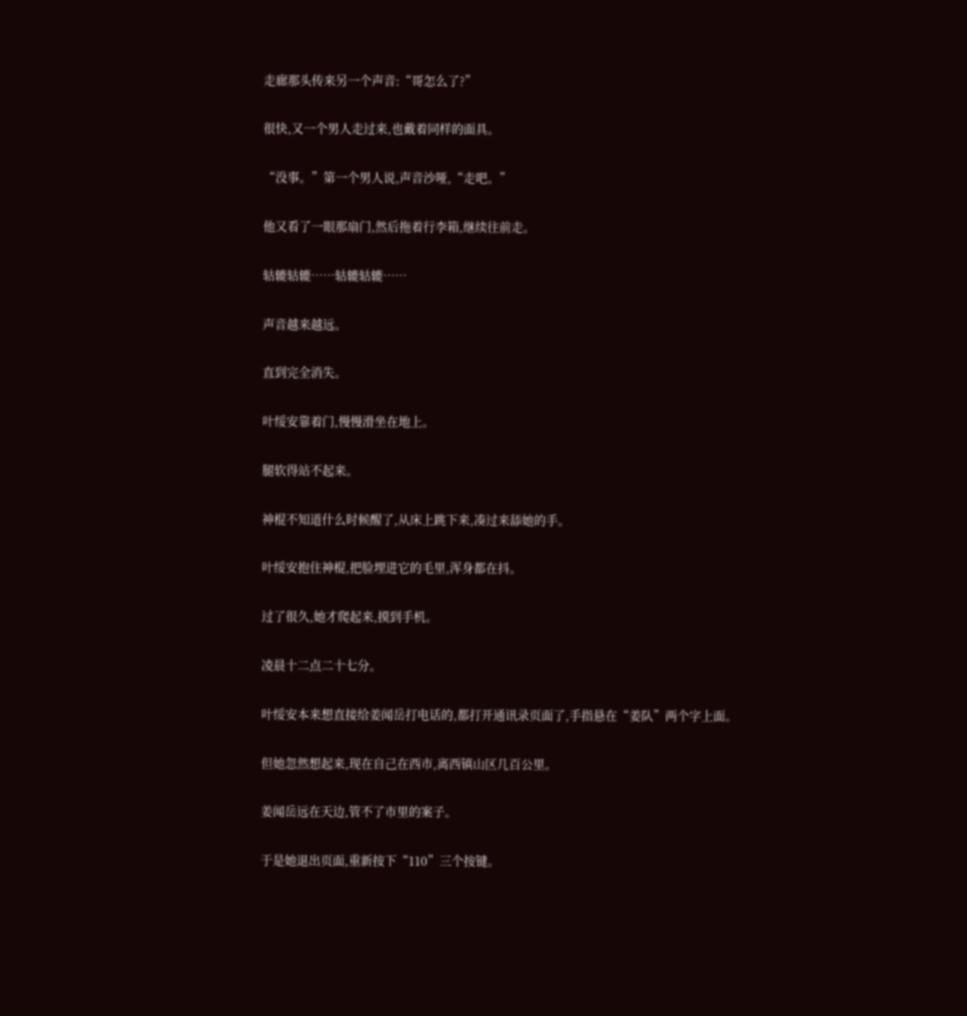走廊那头传来另一个声音:“哥怎么了?”

很快,又一个男人走过来,也戴着同样的面具。

“没事。”第一个男人说,声音沙哑,“走吧。”

他又看了一眼那扇门,然后拖着行李箱,继续往前走。

轱辘轱辘……轱辘轱辘……

声音越来越远。

直到完全消失。

叶绥安靠着门,慢慢滑坐在地上。

腿软得站不起来。

神棍不知道什么时候醒了,从床上跳下来,凑过来舔她的手。

叶绥安抱住神棍,把脸埋进它的毛里,浑身都在抖。

过了很久,她才爬起来,摸到手机。

凌晨十二点二十七分。

叶绥安本来想直接给姜闻岳打电话的,都打开通讯录页面了,手指悬在“姜队”两个字上面。

但她忽然想起来,现在自己在西市,离西镇山区几百公里。

姜闻岳远在天边,管不了市里的案子。

于是她退出页面,重新按下“110”三个按键。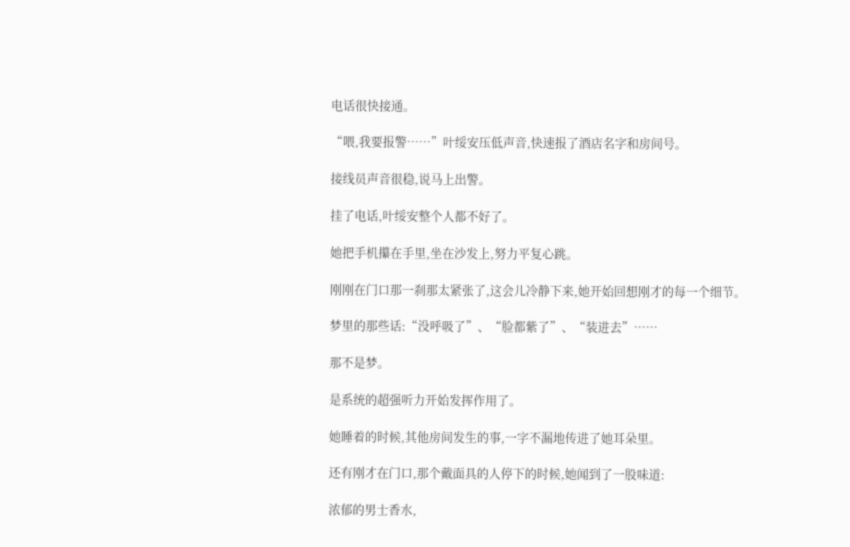电话很快接通。

“喂,我要报警……”叶绥安压低声音,快速报了酒店名字和房间号。

接线员声音很稳,说马上出警。

挂了电话,叶绥安整个人都不好了。

她把手机攥在手里,坐在沙发上,努力平复心跳。

刚刚在门口那一刹那太紧张了,这会儿冷静下来,她开始回想刚才的每一个细节。

梦里的那些话:“没呼吸了”、“脸都紫了”、“装进去”……

那不是梦。

是系统的超强听力开始发挥作用了。

她睡着的时候,其他房间发生的事,一字不漏地传进了她耳朵里。

还有刚才在门口,那个戴面具的人停下的时候,她闻到了一股味道:

浓郁的男士香水,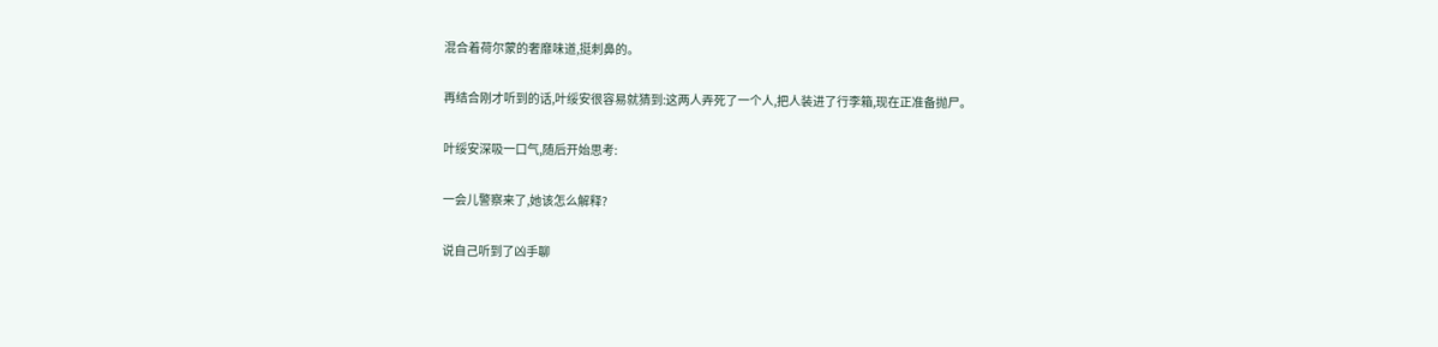混合着荷尔蒙的奢靡味道,挺刺鼻的。

再结合刚才听到的话,叶绥安很容易就猜到:这两人弄死了一个人,把人装进了行李箱,现在正准备抛尸。

叶绥安深吸一口气,随后开始思考:

一会儿警察来了,她该怎么解释?

说自己听到了凶手聊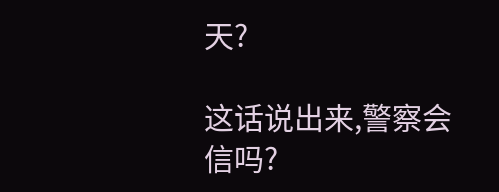天?

这话说出来,警察会信吗?